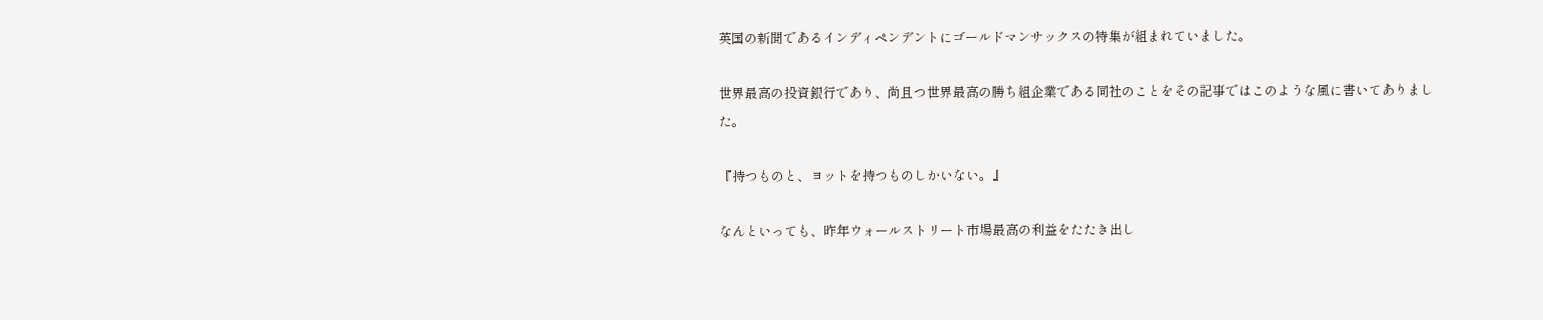英国の新聞であるインディペンデントにゴールドマンサックスの特集が組まれていました。

世界最高の投資銀行であり、尚且つ世界最高の勝ち組企業である同社のことをその記事ではこのような風に書いてありました。

『持つものと、ヨットを持つものしかいない。』

なんといっても、昨年ウォールストリート市場最高の利益をたたき出し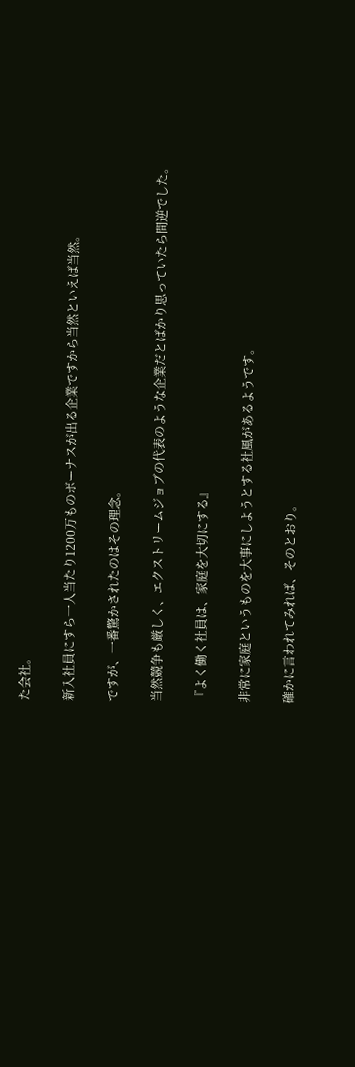た会社。

新入社員にすら一人当たり1200万ものボーナスが出る企業ですから当然といえば当然。

ですが、一番驚かされたのはその理念。

当然競争も厳しく、エクストリームジョブの代表のような企業だとばかり思っていたら間逆でした。

『よく働く社員は、家庭を大切にする』

非常に家庭というものを大事にしようとする社風があるようです。

確かに言われてみれば、そのとおり。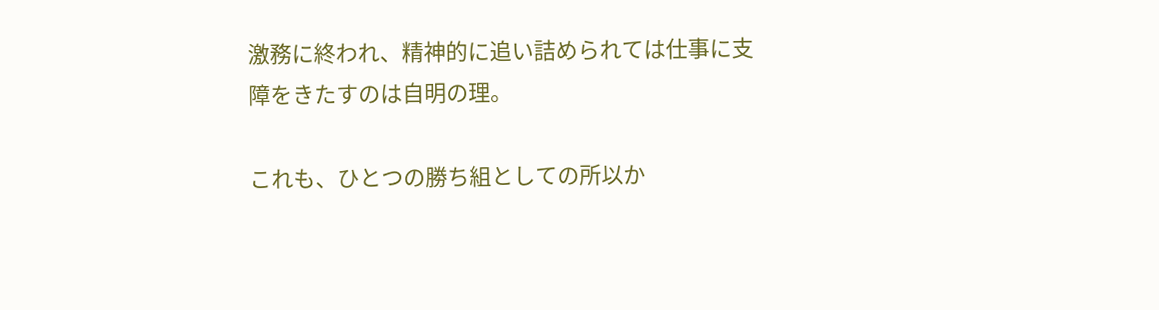激務に終われ、精神的に追い詰められては仕事に支障をきたすのは自明の理。

これも、ひとつの勝ち組としての所以か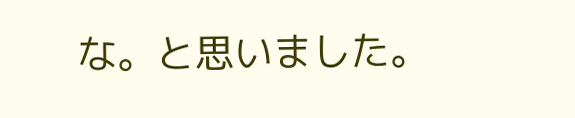な。と思いました。